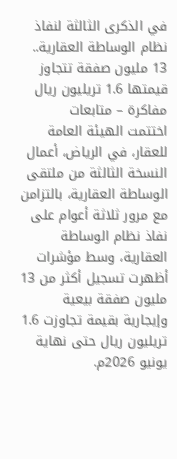في الذكرى الثالثة لنفاذ نظام الوساطة العقارية.. 13 مليون صفقة تتجاوز قيمتها 1.6 تريليون ريال
مفاكرة – متابعات
اختتمت الهيئة العامة للعقار، في الرياض، أعمال النسخة الثالثة من ملتقى الوساطة العقارية، بالتزامن مع مرور ثلاثة أعوام على نفاذ نظام الوساطة العقارية، وسط مؤشرات أظهرت تسجيل أكثر من 13 مليون صفقة بيعية وإيجارية بقيمة تجاوزت 1.6 تريليون ريال حتى نهاية يونيو 2026م.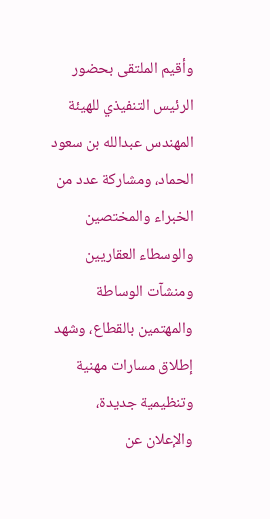وأقيم الملتقى بحضور الرئيس التنفيذي للهيئة المهندس عبدالله بن سعود الحماد، ومشاركة عدد من الخبراء والمختصين والوسطاء العقاريين ومنشآت الوساطة والمهتمين بالقطاع، وشهد إطلاق مسارات مهنية وتنظيمية جديدة، والإعلان عن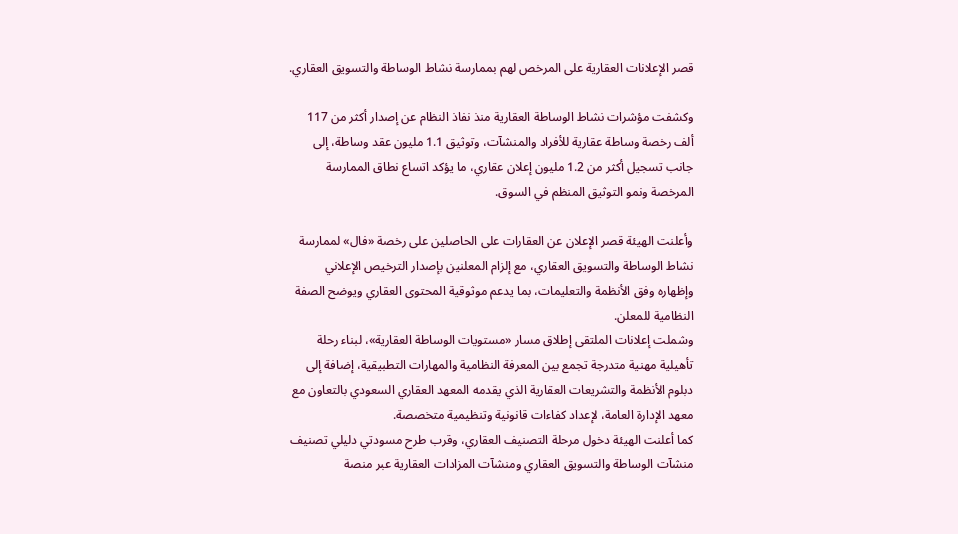قصر الإعلانات العقارية على المرخص لهم بممارسة نشاط الوساطة والتسويق العقاري.

وكشفت مؤشرات نشاط الوساطة العقارية منذ نفاذ النظام عن إصدار أكثر من 117 ألف رخصة وساطة عقارية للأفراد والمنشآت، وتوثيق 1.1 مليون عقد وساطة، إلى جانب تسجيل أكثر من 1.2 مليون إعلان عقاري، ما يؤكد اتساع نطاق الممارسة المرخصة ونمو التوثيق المنظم في السوق.

وأعلنت الهيئة قصر الإعلان عن العقارات على الحاصلين على رخصة «فال» لممارسة نشاط الوساطة والتسويق العقاري، مع إلزام المعلنين بإصدار الترخيص الإعلاني وإظهاره وفق الأنظمة والتعليمات، بما يدعم موثوقية المحتوى العقاري ويوضح الصفة النظامية للمعلن.
وشملت إعلانات الملتقى إطلاق مسار «مستويات الوساطة العقارية»، لبناء رحلة تأهيلية مهنية متدرجة تجمع بين المعرفة النظامية والمهارات التطبيقية، إضافة إلى دبلوم الأنظمة والتشريعات العقارية الذي يقدمه المعهد العقاري السعودي بالتعاون مع معهد الإدارة العامة، لإعداد كفاءات قانونية وتنظيمية متخصصة.
كما أعلنت الهيئة دخول مرحلة التصنيف العقاري، وقرب طرح مسودتي دليلي تصنيف منشآت الوساطة والتسويق العقاري ومنشآت المزادات العقارية عبر منصة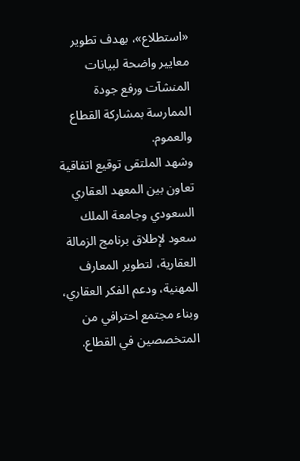«استطلاع»، بهدف تطوير معايير واضحة لبيانات المنشآت ورفع جودة الممارسة بمشاركة القطاع والعموم.
وشهد الملتقى توقيع اتفاقية تعاون بين المعهد العقاري السعودي وجامعة الملك سعود لإطلاق برنامج الزمالة العقارية، لتطوير المعارف المهنية، ودعم الفكر العقاري، وبناء مجتمع احترافي من المتخصصين في القطاع.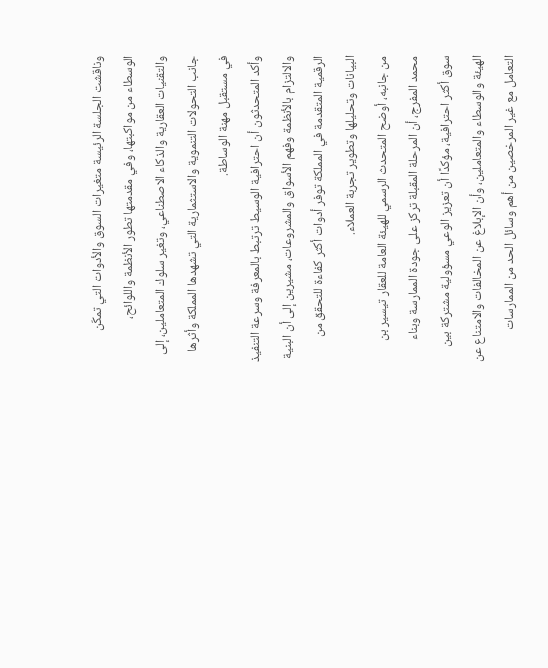وناقشت الجلسة الرئيسة متغيرات السوق والأدوات التي تمكّن الوسطاء من مواكبتها، وفي مقدمتها تطور الأنظمة واللوائح، والتقنيات العقارية والذكاء الاصطناعي، وتغير سلوك المتعاملين، إلى جانب التحولات التنموية والاستثمارية التي تشهدها المملكة وأثرها في مستقبل مهنة الوساطة.
وأكد المتحدثون أن احترافية الوسيط ترتبط بالمعرفة وسرعة التنفيذ والالتزام بالأنظمة وفهم الأسواق والمشروعات، مشيرين إلى أن البنية الرقمية المتقدمة في المملكة توفر أدوات أكثر كفاءة للتحقق من البيانات وتحليلها وتطوير تجربة العملاء.
من جانبه، أوضح المتحدث الرسمي للهيئة العامة للعقار تيسير بن محمد المفرج، أن المرحلة المقبلة تركز على جودة الممارسة وبناء سوق أكثر احترافية، مؤكدًا أن تعزيز الوعي مسؤولية مشتركة بين الهيئة والوسطاء والمتعاملين، وأن الإبلاغ عن المخالفات والامتناع عن التعامل مع غير المرخصين من أهم وسائل الحد من الممارسات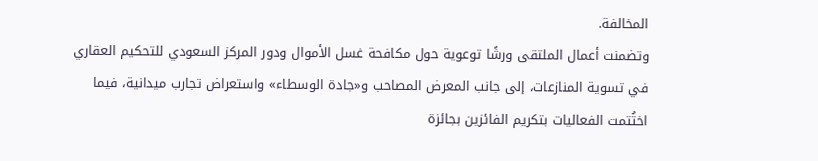المخالفة.
وتضمنت أعمال الملتقى ورشًا توعوية حول مكافحة غسل الأموال ودور المركز السعودي للتحكيم العقاري في تسوية المنازعات، إلى جانب المعرض المصاحب و«جادة الوسطاء» واستعراض تجارب ميدانية، فيما اختُتمت الفعاليات بتكريم الفائزين بجائزة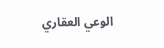الوعي العقاري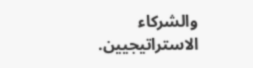والشركاء الاستراتيجيين.